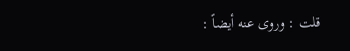قلت : وروى عنه أيضاً :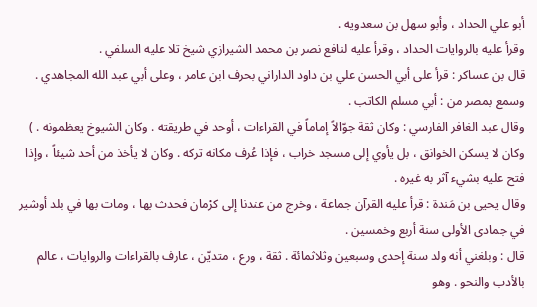أبو علي الحداد ، وأبو سهل بن سعدويه .
وقرأ عليه بالروايات الحداد ، وقرأ عليه لنافع نصر بن محمد الشيرازي شيخ تلا عليه السلفي .
قال بن عساكر : قرأ على أبي الحسن علي بن داود الداراني بحرف ابن عامر ، وعلى أبي عبد الله المجاهدي .
وسمع بمصر من : أبي مسلم الكاتب .
وقال عبد الغافر الفارسي : وكان ثقة جوّالاً إماماً في القراءات ، أوحد في طريقته . وكان الشيوخ يعظمونه . )
وكان لا يسكن الخوانق ، بل يأوي إلى مسجد خراب ، فإذا عُرف مكانه تركه . وكان لا يأخذ من أحد شيئاً ، وإذا فتح عليه بشيء آثر به غيره .
وقال يحيى بن مَندة : قرأ عليه القرآن جماعة ، وخرج من عندنا إلى كرْمان فحدث بها ، ومات بها في بلد أوشير في جمادى الأولى سنة أربع وخمسين .
قال : وبلغني أنه ولد سنة إحدى وسبعين وثلاثمائة . ثقة ، ورع ، متديّن ، عارف بالقراءات والروايات ، عالم بالأدب والنحو . وهو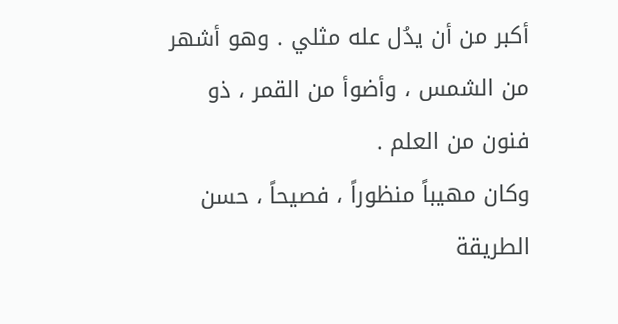أكبر من أن يدُل عله مثلي . وهو أشهر من الشمس ، وأضوأ من القمر ، ذو فنون من العلم .
وكان مهيباً منظوراً ، فصيحاً ، حسن الطريقة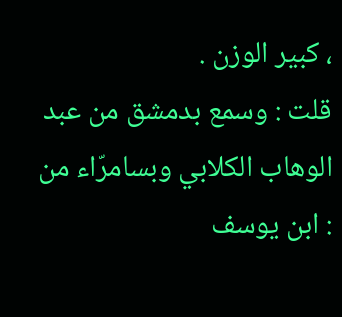، كبير الوزن .
قلت : وسمع بدمشق من عبد الوهاب الكلابي وبسامرّاء من : ابن يوسف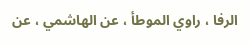الرفا ، راوي الموطأ ، عن الهاشمي ، عن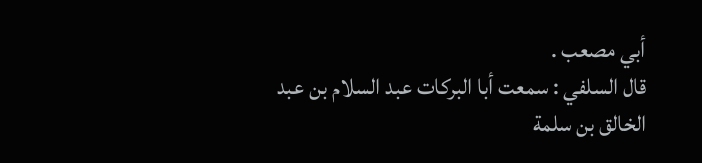أبي مصعب .
قال السلفي : سمعت أبا البركات عبد السلام بن عبد الخالق بن سلمة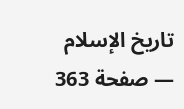تاريخ الإسلام — صفحة 363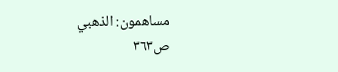مساهمون: الذهبي
ص٣٦٣